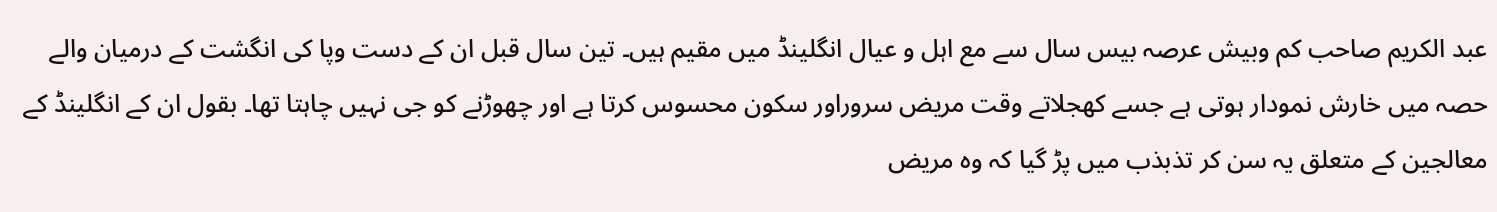عبد الکریم صاحب کم وبیش عرصہ بیس سال سے مع اہل و عیال انگلینڈ میں مقیم ہیں۔ تین سال قبل ان کے دست وپا کی انگشت کے درمیان والے حصہ میں خارش نمودار ہوتی ہے جسے کھجلاتے وقت مریض سروراور سکون محسوس کرتا ہے اور چھوڑنے کو جی نہیں چاہتا تھا۔ بقول ان کے انگلینڈ کے معالجین کے متعلق یہ سن کر تذبذب میں پڑ گیا کہ وہ مریض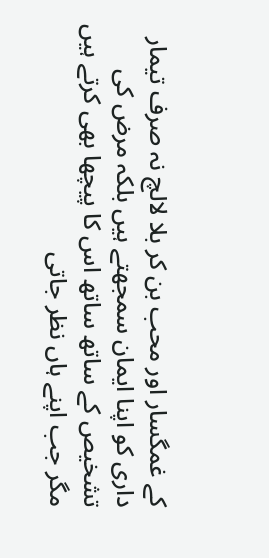کے غمگسار اور محب بن کر بلا لالچ نہ صرف تیمار داری کو اپنا ایمان سمجھتے ہیں بلکہ مرض کی تشخیص کے ساتھ ساتھ اس کا پیچھا بھی کرتے ہیں مگر جب اپنے ہاں نظر جاتی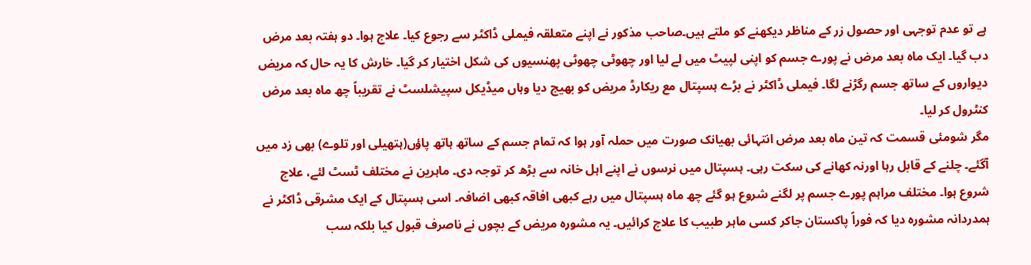ہے تو عدم توجہی اور حصول زر کے مناظر دیکھنے کو ملتے ہیں۔صاحب مذکور نے اپنے متعلقہ فیملی ڈاکٹر سے رجوع کیا۔ علاج ہوا۔ دو ہفتہ بعد مرض دب گیا۔ ایک ماہ بعد مرض نے پورے جسم کو اپنی لپیٹ میں لے لیا اور چھوٹی چھوٹی پھنسیوں کی شکل اختیار کر گیا۔ خارش کا یہ حال کہ مریض دیواروں کے ساتھ جسم رگڑنے لگا۔ فیملی ڈاکٹر نے بڑے ہسپتال مع ریکارڈ مریض کو بھیج دیا وہاں میڈیکل سپیشلسٹ نے تقریباً چھ ماہ بعد مرض کنٹرول کر لیا۔
مگر شومئی قسمت کہ تین ماہ بعد مرض انتہائی بھیانک صورت میں حملہ آور ہوا کہ تمام جسم کے ساتھ ہاتھ پاؤں(ہتھیلی اور تلوے) بھی زد میں آگئے۔ چلنے کے قابل رہا اورنہ کھانے کی سکت رہی۔ ہسپتال میں نرسوں نے اپنے اہل خانہ سے بڑھ کر توجہ دی۔ ماہرین نے مختلف ٹسٹ لئے، علاج شروع ہوا۔ مختلف مراہم پورے جسم پر لگنے شروع ہو گئے چھ ماہ ہسپتال میں رہے کبھی افاقہ کبھی اضافہ۔ اسی ہسپتال کے ایک مشرقی ڈاکٹر نے ہمدردانہ مشورہ دیا کہ فوراً پاکستان جاکر کسی ماہر طبیب کا علاج کرائیں۔ یہ مشورہ مریض کے بچوں نے ناصرف قبول کیا بلکہ سب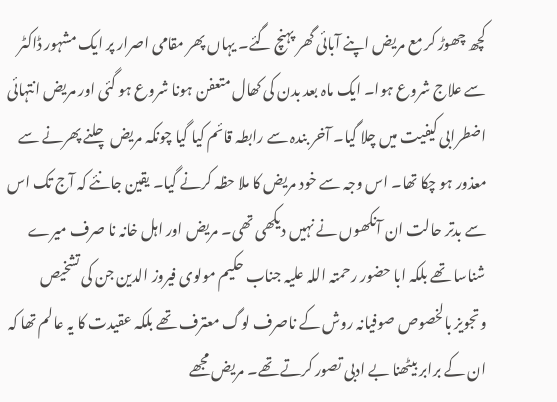کچھ چھوڑ کر مع مریض اپنے آبائی گھر پہنچ گئے۔ یہاں پھر مقامی اصرار پر ایک مشہور ڈاکٹر سے علاج شروع ہوا۔ ایک ماہ بعد بدن کی کھال متعفن ہونا شروع ہو گئی اور مریض انتہائی اضطرابی کیفیت میں چلا گیا۔ آخر بندہ سے رابطہ قائم کیا گیا چونکہ مریض چلنے پھرنے سے معذور ہو چکا تھا۔ اس وجہ سے خود مریض کا ملا حظہ کرنے گیا۔ یقین جانئے کہ آج تک اس سے بدتر حالت ان آنکھوں نے نہیں دیکھی تھی۔ مریض اور اہل خانہ نا صرف میرے شناسا تھے بلکہ ابا حضور رحمتہ اللہ علیہ جناب حکیم مولوی فیروز الدین جن کی تشخیص وتجویز بالخصوص صوفیانہ روش کے ناصرف لوگ معترف تھے بلکہ عقیدت کا یہ عالم تھا کہ ان کے برابر بیٹھنا بے ادبی تصور کرتے تھے۔ مریض مجھے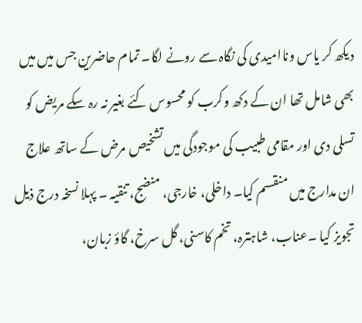دیکھ کر یاس وناامیدی کی نگاہ سے رونے لگا۔ تمام حاضرین جس میں میں بھی شامل تھا ان کے دکھ وکرب کو محسوس کئے بغیر نہ رہ سکے مریض کو تسلی دی اور مقامی طبیب کی موجودگی میں تشخیص مرض کے ساتھ علاج ان مدارج میں منقسم کیا۔ داخلی، خارجی، منضج، تنقیہ ۔ پہلا نسخہ درج ذیل تجویز کیا ۔عناب، شاہترہ، تخم کاسنی، گل سرخ، گاؤ زبان،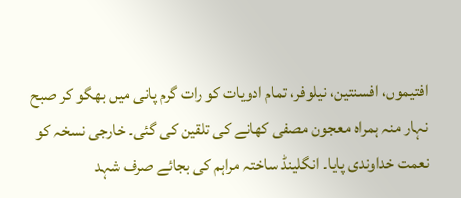افتیموں، افسنتین، نیلوفر، تمام ادویات کو رات گرم پانی میں بھگو کر صبح نہار منہ ہمراہ معجون مصفی کھانے کی تلقین کی گئی۔ خارجی نسخہ کو نعمت خداوندی پایا۔ انگلینڈ ساختہ مراہم کی بجائے صرف شہد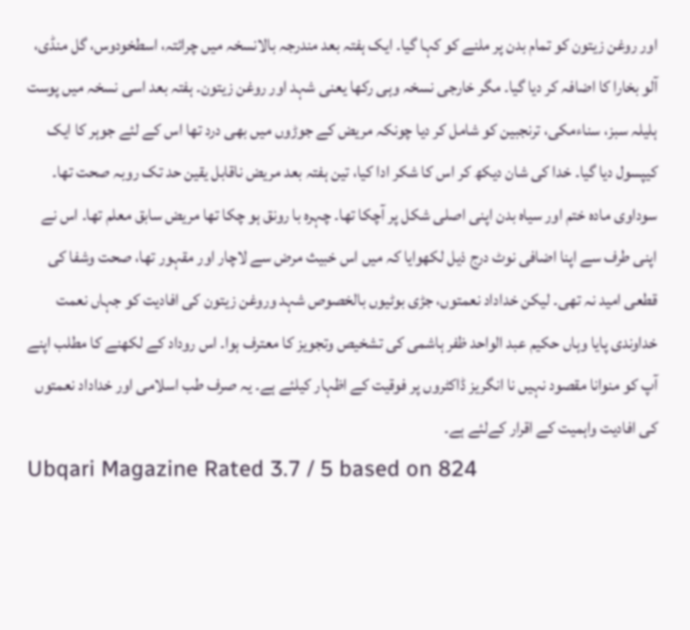اور روغن زیتون کو تمام بدن پر ملنے کو کہا گیا۔ ایک ہفتہ بعد مندرجہ بالانسخہ میں چرائتہ، اسطخودوس، گل منڈی، آلو بخارا کا اضافہ کر دیا گیا۔ مگر خارجی نسخہ وہی رکھا یعنی شہد اور روغن زیتون۔ ہفتہ بعد اسی نسخہ میں پوست ہلیلہ سبز، سناءمکی، ترنجبین کو شامل کر دیا چونکہ مریض کے جوڑوں میں بھی درد تھا اس کے لئے جوہر کا ایک کیپسول دیا گیا۔ خدا کی شان دیکھ کر اس کا شکر ادا کیا، تین ہفتہ بعد مریض ناقابل یقین حد تک روبہ صحت تھا۔ سوداوی مادہ ختم اور سیاہ بدن اپنی اصلی شکل پر آچکا تھا۔ چہرہ با رونق ہو چکا تھا مریض سابق معلم تھا۔ اس نے اپنی طرف سے اپنا اضافی نوٹ درج ذیل لکھوایا کہ میں اس خبیث مرض سے لاچار اور مقہور تھا، صحت وشفا کی قطعی امید نہ تھی۔ لیکن خداداد نعمتوں، جڑی بوٹیوں بالخصوص شہد وروغن زیتون کی افادیت کو جہاں نعمت خداوندی پایا وہاں حکیم عبد الواحد ظفر ہاشمی کی تشخیص وتجویز کا معترف ہوا۔ اس روداد کے لکھنے کا مطلب اپنے آپ کو منوانا مقصود نہیں نا انگریز ڈاکٹروں پر فوقیت کے اظہار کیلئے ہے۔ یہ صرف طب اسلامی اور خداداد نعمتوں کی افادیت واہمیت کے اقرار کےلئے ہے۔
Ubqari Magazine Rated 3.7 / 5 based on 824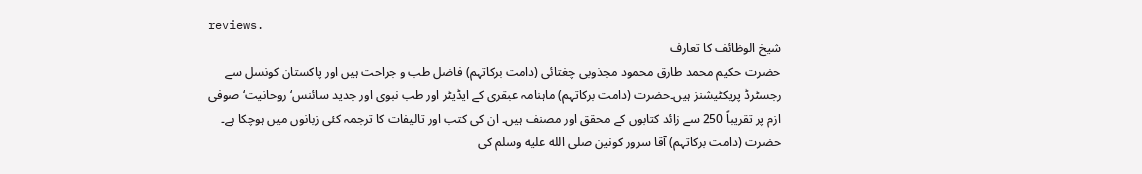reviews.
شیخ الوظائف کا تعارف
حضرت حکیم محمد طارق محمود مجذوبی چغتائی (دامت برکاتہم) فاضل طب و جراحت ہیں اور پاکستان کونسل سے رجسٹرڈ پریکٹیشنز ہیں۔حضرت (دامت برکاتہم) ماہنامہ عبقری کے ایڈیٹر اور طب نبوی اور جدید سائنس‘ روحانیت‘ صوفی ازم پر تقریباً 250 سے زائد کتابوں کے محقق اور مصنف ہیں۔ ان کی کتب اور تالیفات کا ترجمہ کئی زبانوں میں ہوچکا ہے۔ حضرت (دامت برکاتہم) آقا سرور کونین صلى الله عليه وسلم کی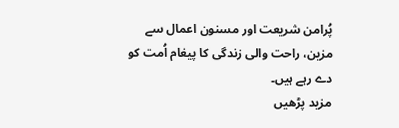پُرامن شریعت اور مسنون اعمال سے مزین، راحت والی زندگی کا پیغام اُمت کو دے رہے ہیں۔
مزید پڑھیں